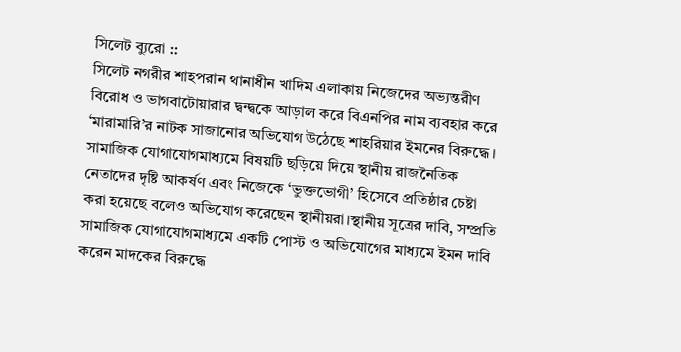সিলেট ব্যুরো ::
সিলেট নগরীর শাহপরান থানাধীন খাদিম এলাকায় নিজেদের অভ্যন্তরীণ বিরোধ ও ভাগবাটোয়ারার দ্বন্দ্বকে আড়াল করে বিএনপির নাম ব্যবহার করে ‘মারামারি’র নাটক সাজানোর অভিযোগ উঠেছে শাহরিয়ার ইমনের বিরুদ্ধে। সামাজিক যোগাযোগমাধ্যমে বিষয়টি ছড়িয়ে দিয়ে স্থানীয় রাজনৈতিক নেতাদের দৃষ্টি আকর্ষণ এবং নিজেকে ‘ভুক্তভোগী’ হিসেবে প্রতিষ্ঠার চেষ্টা করা হয়েছে বলেও অভিযোগ করেছেন স্থানীয়রা।স্থানীয় সূত্রের দাবি, সম্প্রতি সামাজিক যোগাযোগমাধ্যমে একটি পোস্ট ও অভিযোগের মাধ্যমে ইমন দাবি করেন মাদকের বিরুদ্ধে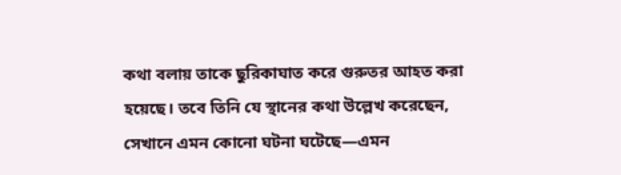কথা বলায় তাকে ছুরিকাঘাত করে গুরুতর আহত করা হয়েছে। তবে তিনি যে স্থানের কথা উল্লেখ করেছেন, সেখানে এমন কোনো ঘটনা ঘটেছে—এমন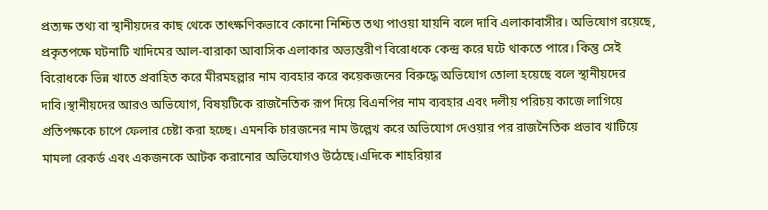প্রত্যক্ষ তথ্য বা স্থানীয়দের কাছ থেকে তাৎক্ষণিকভাবে কোনো নিশ্চিত তথ্য পাওয়া যায়নি বলে দাবি এলাকাবাসীর। অভিযোগ রয়েছে, প্রকৃতপক্ষে ঘটনাটি খাদিমের আল-বারাকা আবাসিক এলাকার অভ্যন্তরীণ বিরোধকে কেন্দ্র করে ঘটে থাকতে পারে। কিন্তু সেই বিরোধকে ভিন্ন খাতে প্রবাহিত করে মীরমহল্লার নাম ব্যবহার করে কয়েকজনের বিরুদ্ধে অভিযোগ তোলা হয়েছে বলে স্থানীয়দের দাবি।স্থানীয়দের আরও অভিযোগ, বিষয়টিকে রাজনৈতিক রূপ দিয়ে বিএনপির নাম ব্যবহার এবং দলীয় পরিচয় কাজে লাগিয়ে প্রতিপক্ষকে চাপে ফেলার চেষ্টা করা হচ্ছে। এমনকি চারজনের নাম উল্লেখ করে অভিযোগ দেওয়ার পর রাজনৈতিক প্রভাব খাটিয়ে মামলা রেকর্ড এবং একজনকে আটক করানোর অভিযোগও উঠেছে।এদিকে শাহরিয়ার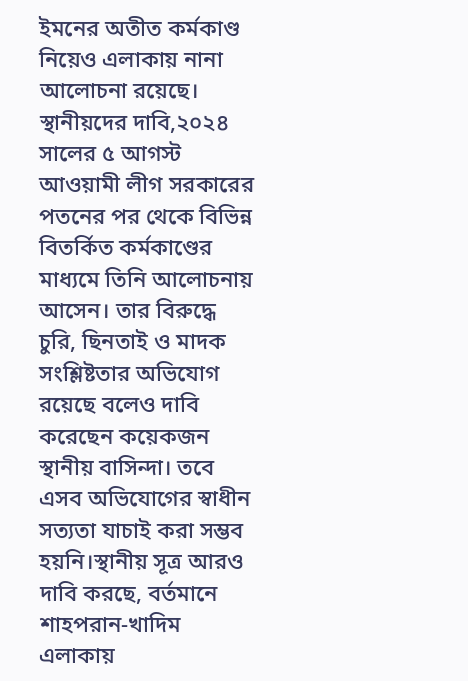ইমনের অতীত কর্মকাণ্ড নিয়েও এলাকায় নানা আলোচনা রয়েছে। স্থানীয়দের দাবি,২০২৪ সালের ৫ আগস্ট আওয়ামী লীগ সরকারের পতনের পর থেকে বিভিন্ন বিতর্কিত কর্মকাণ্ডের মাধ্যমে তিনি আলোচনায় আসেন। তার বিরুদ্ধে চুরি, ছিনতাই ও মাদক সংশ্লিষ্টতার অভিযোগ রয়েছে বলেও দাবি করেছেন কয়েকজন স্থানীয় বাসিন্দা। তবে এসব অভিযোগের স্বাধীন সত্যতা যাচাই করা সম্ভব হয়নি।স্থানীয় সূত্র আরও দাবি করছে, বর্তমানে শাহপরান-খাদিম এলাকায়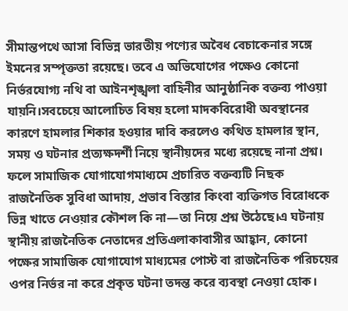সীমান্তপথে আসা বিভিন্ন ভারতীয় পণ্যের অবৈধ বেচাকেনার সঙ্গে ইমনের সম্পৃক্ততা রয়েছে। তবে এ অভিযোগের পক্ষেও কোনো নির্ভরযোগ্য নথি বা আইনশৃঙ্খলা বাহিনীর আনুষ্ঠানিক বক্তব্য পাওয়া যায়নি।সবচেয়ে আলোচিত বিষয় হলো মাদকবিরোধী অবস্থানের কারণে হামলার শিকার হওয়ার দাবি করলেও কথিত হামলার স্থান, সময় ও ঘটনার প্রত্যক্ষদর্শী নিয়ে স্থানীয়দের মধ্যে রয়েছে নানা প্রশ্ন। ফলে সামাজিক যোগাযোগমাধ্যমে প্রচারিত বক্তব্যটি নিছক রাজনৈতিক সুবিধা আদায়, প্রভাব বিস্তার কিংবা ব্যক্তিগত বিরোধকে ভিন্ন খাতে নেওয়ার কৌশল কি না—তা নিয়ে প্রশ্ন উঠেছে।এ ঘটনায় স্থানীয় রাজনৈতিক নেতাদের প্রতিএলাকাবাসীর আহ্বান, কোনো পক্ষের সামাজিক যোগাযোগ মাধ্যমের পোস্ট বা রাজনৈতিক পরিচয়ের ওপর নির্ভর না করে প্রকৃত ঘটনা তদন্ত করে ব্যবস্থা নেওয়া হোক।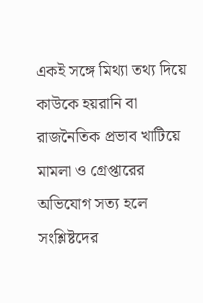একই সঙ্গে মিথ্যা তথ্য দিয়ে কাউকে হয়রানি বা রাজনৈতিক প্রভাব খাটিয়ে মামলা ও গ্রেপ্তারের অভিযোগ সত্য হলে সংশ্লিষ্টদের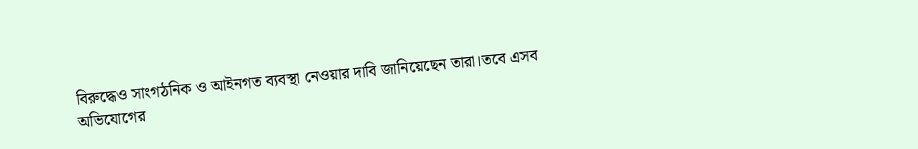বিরুদ্ধেও সাংগঠনিক ও আইনগত ব্যবস্থা নেওয়ার দাবি জানিয়েছেন তারা।তবে এসব অভিযোগের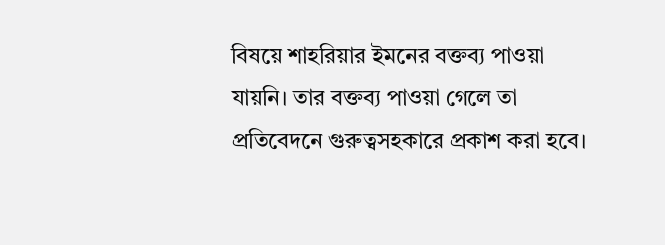বিষয়ে শাহরিয়ার ইমনের বক্তব্য পাওয়া যায়নি। তার বক্তব্য পাওয়া গেলে তা প্রতিবেদনে গুরুত্বসহকারে প্রকাশ করা হবে।